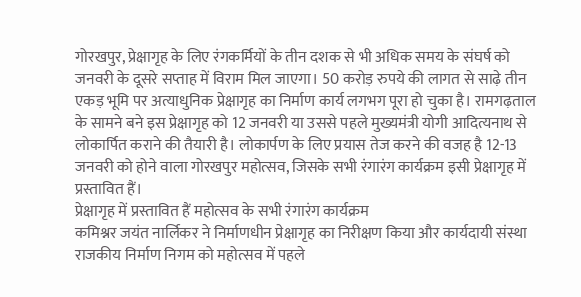गोरखपुर, प्रेक्षागृह के लिए रंगकर्मियों के तीन दशक से भी अधिक समय के संघर्ष को जनवरी के दूसरे सप्ताह में विराम मिल जाएगा। 50 करोड़ रुपये की लागत से साढ़े तीन एकड़ भूमि पर अत्याधुनिक प्रेक्षागृह का निर्माण कार्य लगभग पूरा हो चुका है। रामगढ़ताल के सामने बने इस प्रेक्षागृह को 12 जनवरी या उससे पहले मुख्यमंत्री योगी आदित्यनाथ से लोकार्पित कराने की तैयारी है। लोकार्पण के लिए प्रयास तेज करने की वजह है 12-13 जनवरी को होने वाला गोरखपुर महोत्सव, जिसके सभी रंगारंग कार्यक्रम इसी प्रेक्षागृह में प्रस्तावित हैं।
प्रेक्षागृह में प्रस्तावित हैं महोत्सव के सभी रंगारंग कार्यक्रम
कमिश्नर जयंत नार्लिकर ने निर्माणधीन प्रेक्षागृह का निरीक्षण किया और कार्यदायी संस्था राजकीय निर्माण निगम को महोत्सव में पहले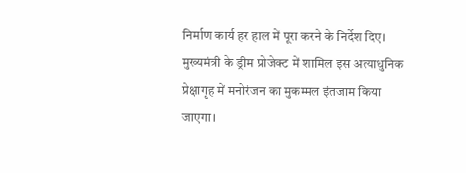निर्माण कार्य हर हाल में पूरा करने के निर्देश दिए। मुख्यमंत्री के ड्रीम प्रोजेक्ट में शामिल इस अत्याधुनिक प्रेक्षागृह में मनोरंजन का मुकम्मल इंतजाम किया जाएगा।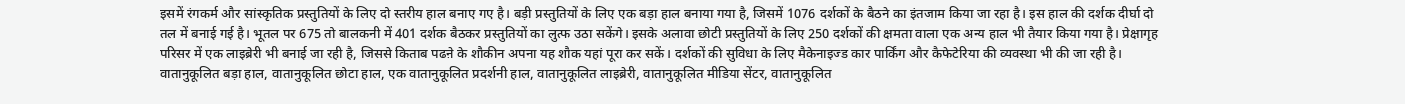इसमें रंगकर्म और सांस्कृतिक प्रस्तुतियों के लिए दो स्तरीय हाल बनाए गए है। बड़ी प्रस्तुतियों के लिए एक बड़ा हाल बनाया गया है, जिसमें 1076 दर्शकों के बैठने का इंतजाम किया जा रहा है। इस हाल की दर्शक दीर्घा दो तल में बनाई गई है। भूतल पर 675 तो बालकनी में 401 दर्शक बैठकर प्रस्तुतियों का लुत्फ उठा सकेंगे। इसके अलावा छोटी प्रस्तुतियों के लिए 250 दर्शकों की क्षमता वाला एक अन्य हाल भी तैयार किया गया है। प्रेक्षागृह परिसर में एक लाइब्रेरी भी बनाई जा रही है, जिससे किताब पढऩे के शौकीन अपना यह शौक यहां पूरा कर सकें। दर्शकों की सुविधा के लिए मैकेनाइज्ड कार पार्किंग और कैफेटेरिया की व्यवस्था भी की जा रही है।
वातानुकूलित बड़ा हाल, वातानुकूलित छोटा हाल, एक वातानुकूलित प्रदर्शनी हाल, वातानुकूलित लाइब्रेरी, वातानुकूलित मीडिया सेंटर, वातानुकूलित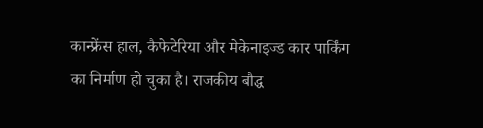कान्फ्रेंस हाल, कैफेटेरिया और मेकेनाइज्ड कार पार्किंग का निर्माण हो चुका है। राजकीय बौद्ध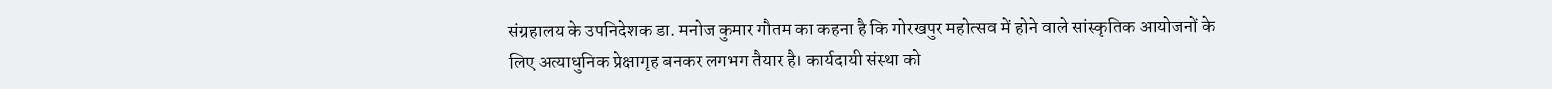संग्रहालय के उपनिदेशक डा. मनोज कुमार गौतम का कहना है कि गोरखपुर महोत्सव में होने वाले सांस्कृतिक आयोजनों के लिए अत्याधुनिक प्रेक्षागृह बनकर लगभग तैयार है। कार्यदायी संस्था को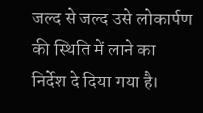जल्द से जल्द उसे लोकार्पण की स्थिति में लाने का निर्देश दे दिया गया है।